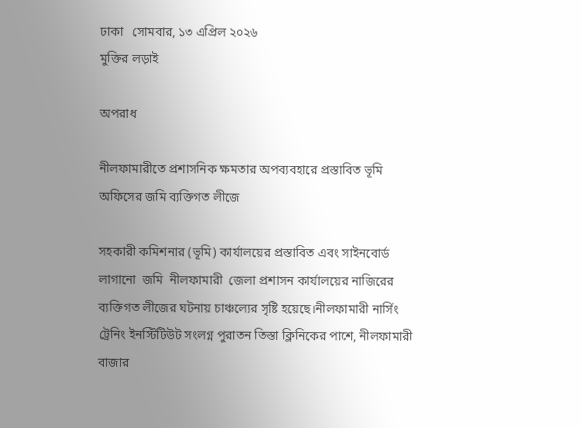ঢাকা   সোমবার, ১৩ এপ্রিল ২০২৬
মুক্তির লড়াই

অপরাধ

নীলফামারীতে প্রশাসনিক ক্ষমতার অপব্যবহারে প্রস্তাবিত ভূমি অফিসের জমি ব্যক্তিগত লীজে

সহকারী কমিশনার (ভূমি) কার্যালয়ের প্রস্তাবিত এবং সাইনবোর্ড লাগানো  জমি  নীলফামারী  জেলা প্রশাসন কার্যালয়ের নাজিরের   ব্যক্তিগত লীজের ঘটনায় চাঞ্চল্যের সৃষ্টি হয়েছে।নীলফামারী নার্সিং ট্রেনিং ইনস্টিটিউট সংলগ্ন পুরাতন তিস্তা ক্লিনিকের পাশে, নীলফামারী বাজার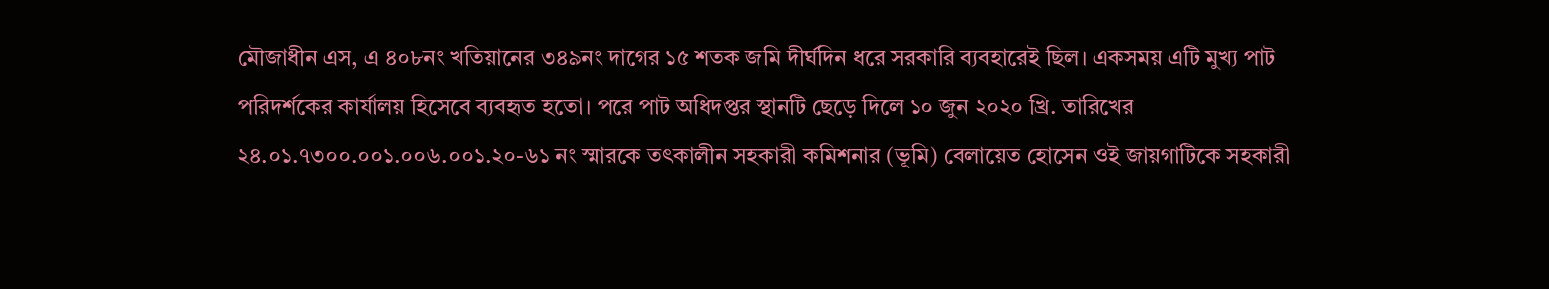মৌজাধীন এস, এ ৪০৮নং খতিয়ানের ৩৪৯নং দাগের ১৫ শতক জমি দীর্ঘদিন ধরে সরকারি ব্যবহারেই ছিল। একসময় এটি মুখ্য পাট পরিদর্শকের কার্যালয় হিসেবে ব্যবহৃত হতো। পরে পাট অধিদপ্তর স্থানটি ছেড়ে দিলে ১০ জুন ২০২০ খ্রি. তারিখের ২৪.০১.৭৩০০.০০১.০০৬.০০১.২০-৬১ নং স্মারকে তৎকালীন সহকারী কমিশনার (ভূমি) বেলায়েত হোসেন ওই জায়গাটিকে সহকারী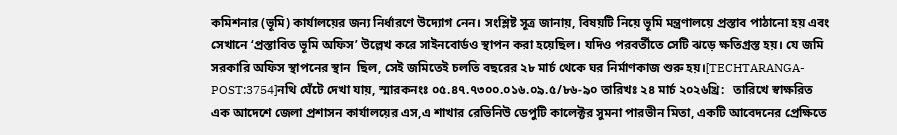কমিশনার (ভূমি) কার্যালয়ের জন্য নির্ধারণে উদ্যোগ নেন। সংশ্লিষ্ট সূত্র জানায়, বিষয়টি নিয়ে ভূমি মন্ত্রণালয়ে প্রস্তাব পাঠানো হয় এবং সেখানে ‘প্রস্তাবিত ভূমি অফিস’ উল্লেখ করে সাইনবোর্ডও স্থাপন করা হয়েছিল। যদিও পরবর্তীতে সেটি ঝড়ে ক্ষতিগ্রস্ত হয়। যে জমি সরকারি অফিস স্থাপনের স্থান  ছিল, সেই জমিতেই চলতি বছরের ২৮ মার্চ থেকে ঘর নির্মাণকাজ শুরু হয়।[TECHTARANGA-POST:3754]নথি ঘেঁটে দেখা যায়, স্মারকনংঃ ০৫.৪৭.৭৩০০.০১৬.০৯.৫/৮৬-৯০ তারিখঃ ২৪ মার্চ ২০২৬খ্রি:   তারিখে স্বাক্ষরিত এক আদেশে জেলা প্রশাসন কার্যালয়ের এস,এ শাখার রেভিনিউ ডেপুটি কালেক্টর সুমনা পারভীন মিতা, একটি আবেদনের প্রেক্ষিতে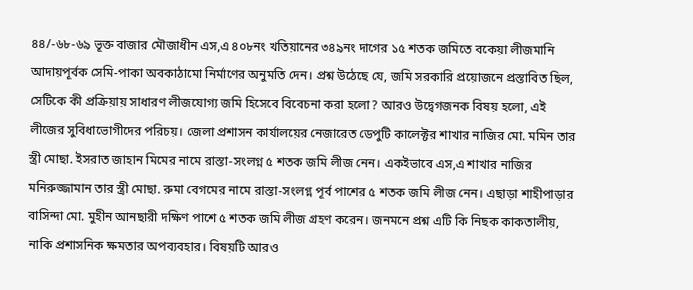৪৪/-৬৮-৬৯ ভূক্ত বাজার মৌজাধীন এস,এ ৪০৮নং খতিয়ানের ৩৪৯নং দাগের ১৫ শতক জমিতে বকেয়া লীজমানি আদায়পূর্বক সেমি-পাকা অবকাঠামো নির্মাণের অনুমতি দেন। প্রশ্ন উঠেছে যে, জমি সরকারি প্রয়োজনে প্রস্তাবিত ছিল, সেটিকে কী প্রক্রিয়ায় সাধারণ লীজযোগ্য জমি হিসেবে বিবেচনা করা হলো? আরও উদ্বেগজনক বিষয় হলো, এই লীজের সুবিধাভোগীদের পরিচয়। জেলা প্রশাসন কার্যালয়ের নেজারেত ডেপুটি কালেক্টর শাখার নাজির মো. মমিন তার স্ত্রী মোছা. ইসরাত জাহান মিমের নামে রাস্তা-সংলগ্ন ৫ শতক জমি লীজ নেন। একইভাবে এস,এ শাখার নাজির মনিরুজ্জামান তার স্ত্রী মোছা. রুমা বেগমের নামে রাস্তা-সংলগ্ন পূর্ব পাশের ৫ শতক জমি লীজ নেন। এছাড়া শাহীপাড়ার বাসিন্দা মো. মুহীন আনছারী দক্ষিণ পাশে ৫ শতক জমি লীজ গ্রহণ করেন। জনমনে প্রশ্ন এটি কি নিছক কাকতালীয়, নাকি প্রশাসনিক ক্ষমতার অপব্যবহার। বিষয়টি আরও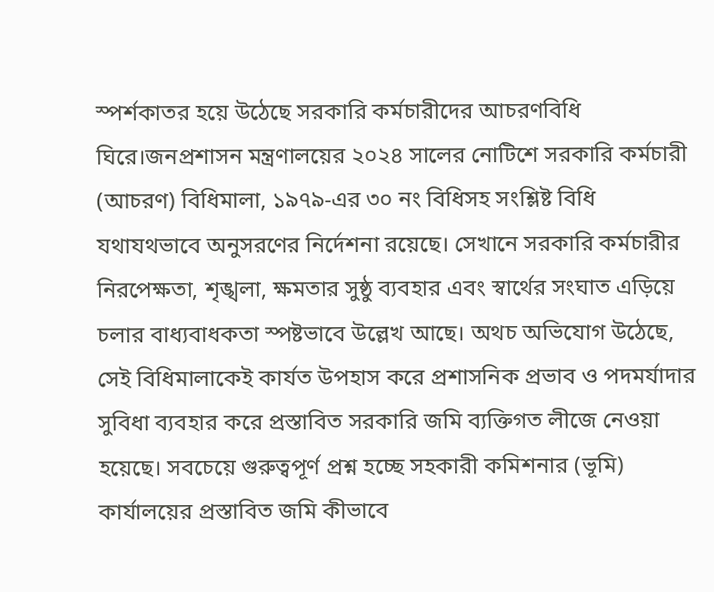স্পর্শকাতর হয়ে উঠেছে সরকারি কর্মচারীদের আচরণবিধি ঘিরে।জনপ্রশাসন মন্ত্রণালয়ের ২০২৪ সালের নোটিশে সরকারি কর্মচারী (আচরণ) বিধিমালা, ১৯৭৯-এর ৩০ নং বিধিসহ সংশ্লিষ্ট বিধি যথাযথভাবে অনুসরণের নির্দেশনা রয়েছে। সেখানে সরকারি কর্মচারীর নিরপেক্ষতা, শৃঙ্খলা, ক্ষমতার সুষ্ঠু ব্যবহার এবং স্বার্থের সংঘাত এড়িয়ে চলার বাধ্যবাধকতা স্পষ্টভাবে উল্লেখ আছে। অথচ অভিযোগ উঠেছে, সেই বিধিমালাকেই কার্যত উপহাস করে প্রশাসনিক প্রভাব ও পদমর্যাদার সুবিধা ব্যবহার করে প্রস্তাবিত সরকারি জমি ব্যক্তিগত লীজে নেওয়া হয়েছে। সবচেয়ে গুরুত্বপূর্ণ প্রশ্ন হচ্ছে সহকারী কমিশনার (ভূমি) কার্যালয়ের প্রস্তাবিত জমি কীভাবে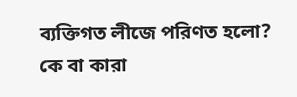ব্যক্তিগত লীজে পরিণত হলো? কে বা কারা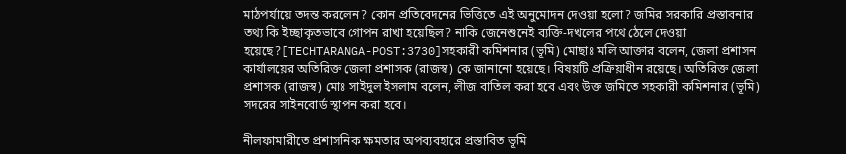মাঠপর্যায়ে তদন্ত করলেন? কোন প্রতিবেদনের ভিত্তিতে এই অনুমোদন দেওয়া হলো? জমির সরকারি প্রস্তাবনার তথ্য কি ইচ্ছাকৃতভাবে গোপন রাখা হয়েছিল? নাকি জেনেশুনেই ব্যক্তি-দখলের পথে ঠেলে দেওয়া হয়েছে?[TECHTARANGA-POST:3730]সহকারী কমিশনার (ভূমি) মোছাঃ মলি আক্তার বলেন, জেলা প্রশাসন কার্যালয়ের অতিরিক্ত জেলা প্রশাসক (রাজস্ব) কে জানানো হয়েছে। বিষয়টি প্রক্রিয়াধীন রয়েছে। অতিরিক্ত জেলা প্রশাসক (রাজস্ব) মোঃ সাইদুল ইসলাম বলেন, লীজ বাতিল করা হবে এবং উক্ত জমিতে সহকারী কমিশনার (ভূমি) সদরের সাইনবোর্ড স্থাপন করা হবে।

নীলফামারীতে প্রশাসনিক ক্ষমতার অপব্যবহারে প্রস্তাবিত ভূমি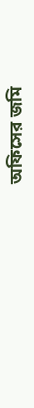অফিসের জমি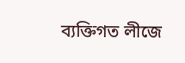ব্যক্তিগত লীজে